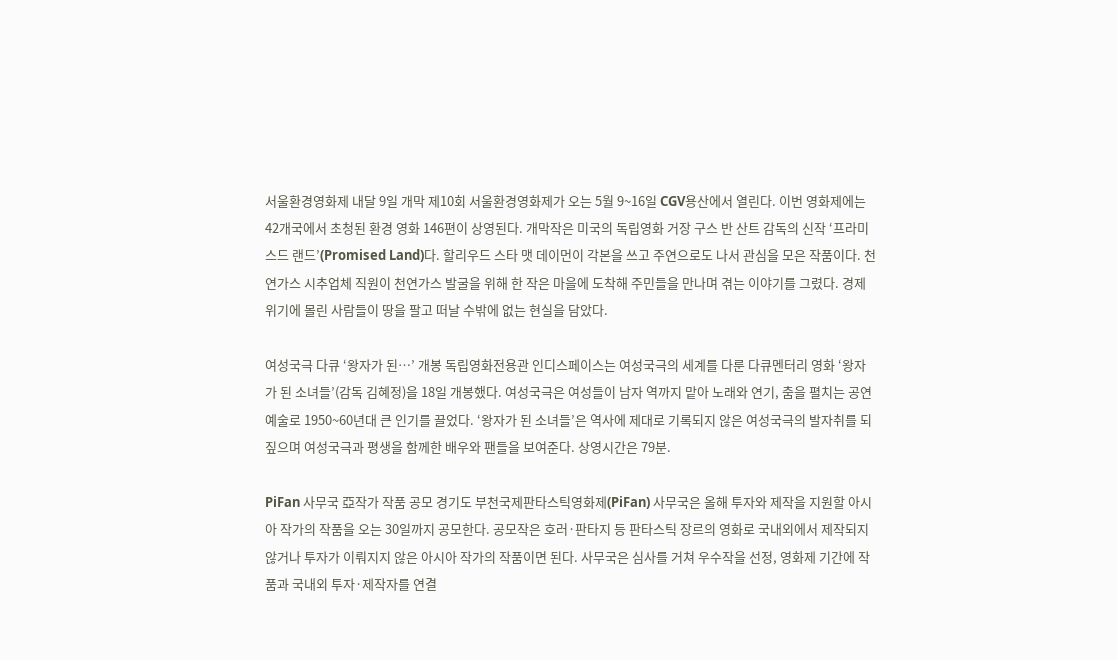서울환경영화제 내달 9일 개막 제10회 서울환경영화제가 오는 5월 9~16일 CGV용산에서 열린다. 이번 영화제에는 42개국에서 초청된 환경 영화 146편이 상영된다. 개막작은 미국의 독립영화 거장 구스 반 산트 감독의 신작 ‘프라미스드 랜드’(Promised Land)다. 할리우드 스타 맷 데이먼이 각본을 쓰고 주연으로도 나서 관심을 모은 작품이다. 천연가스 시추업체 직원이 천연가스 발굴을 위해 한 작은 마을에 도착해 주민들을 만나며 겪는 이야기를 그렸다. 경제 위기에 몰린 사람들이 땅을 팔고 떠날 수밖에 없는 현실을 담았다.

여성국극 다큐 ‘왕자가 된…’ 개봉 독립영화전용관 인디스페이스는 여성국극의 세계를 다룬 다큐멘터리 영화 ‘왕자가 된 소녀들’(감독 김혜정)을 18일 개봉했다. 여성국극은 여성들이 남자 역까지 맡아 노래와 연기, 춤을 펼치는 공연예술로 1950~60년대 큰 인기를 끌었다. ‘왕자가 된 소녀들’은 역사에 제대로 기록되지 않은 여성국극의 발자취를 되짚으며 여성국극과 평생을 함께한 배우와 팬들을 보여준다. 상영시간은 79분.

PiFan 사무국 亞작가 작품 공모 경기도 부천국제판타스틱영화제(PiFan) 사무국은 올해 투자와 제작을 지원할 아시아 작가의 작품을 오는 30일까지 공모한다. 공모작은 호러·판타지 등 판타스틱 장르의 영화로 국내외에서 제작되지 않거나 투자가 이뤄지지 않은 아시아 작가의 작품이면 된다. 사무국은 심사를 거쳐 우수작을 선정, 영화제 기간에 작품과 국내외 투자·제작자를 연결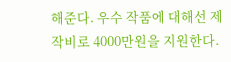해준다. 우수 작품에 대해선 제작비로 4000만원을 지원한다.